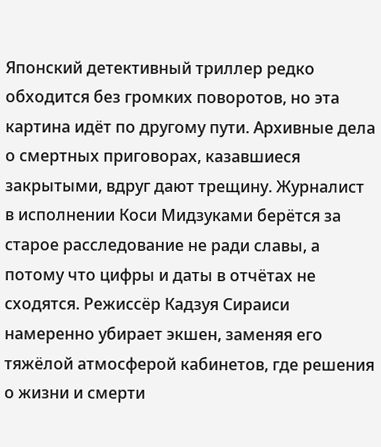Японский детективный триллер редко обходится без громких поворотов, но эта картина идёт по другому пути. Архивные дела о смертных приговорах, казавшиеся закрытыми, вдруг дают трещину. Журналист в исполнении Коси Мидзуками берётся за старое расследование не ради славы, а потому что цифры и даты в отчётах не сходятся. Режиссёр Кадзуя Сираиси намеренно убирает экшен, заменяя его тяжёлой атмосферой кабинетов, где решения о жизни и смерти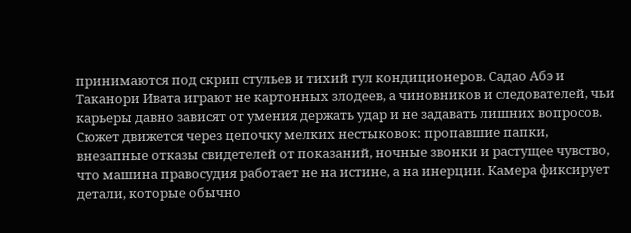принимаются под скрип стульев и тихий гул кондиционеров. Садао Абэ и Таканори Ивата играют не картонных злодеев, а чиновников и следователей, чьи карьеры давно зависят от умения держать удар и не задавать лишних вопросов. Сюжет движется через цепочку мелких нестыковок: пропавшие папки, внезапные отказы свидетелей от показаний, ночные звонки и растущее чувство, что машина правосудия работает не на истине, а на инерции. Камера фиксирует детали, которые обычно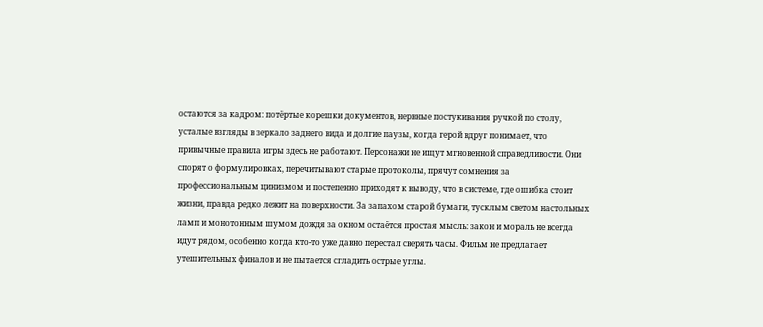остаются за кадром: потёртые корешки документов, нервные постукивания ручкой по столу, усталые взгляды в зеркало заднего вида и долгие паузы, когда герой вдруг понимает, что привычные правила игры здесь не работают. Персонажи не ищут мгновенной справедливости. Они спорят о формулировках, перечитывают старые протоколы, прячут сомнения за профессиональным цинизмом и постепенно приходят к выводу, что в системе, где ошибка стоит жизни, правда редко лежит на поверхности. За запахом старой бумаги, тусклым светом настольных ламп и монотонным шумом дождя за окном остаётся простая мысль: закон и мораль не всегда идут рядом, особенно когда кто-то уже давно перестал сверять часы. Фильм не предлагает утешительных финалов и не пытается сгладить острые углы.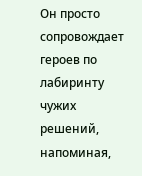Он просто сопровождает героев по лабиринту чужих решений, напоминая,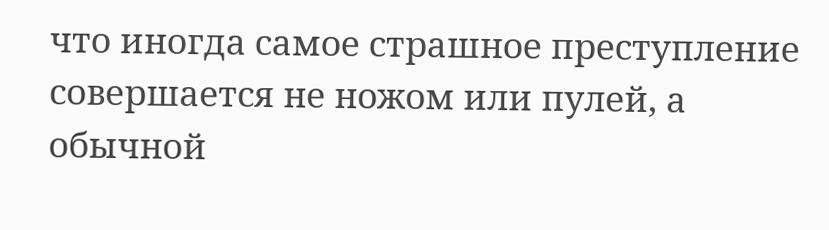что иногда самое страшное преступление совершается не ножом или пулей, а обычной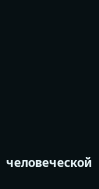человеческой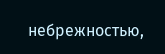небрежностью,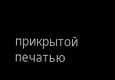прикрытой печатью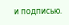и подписью.